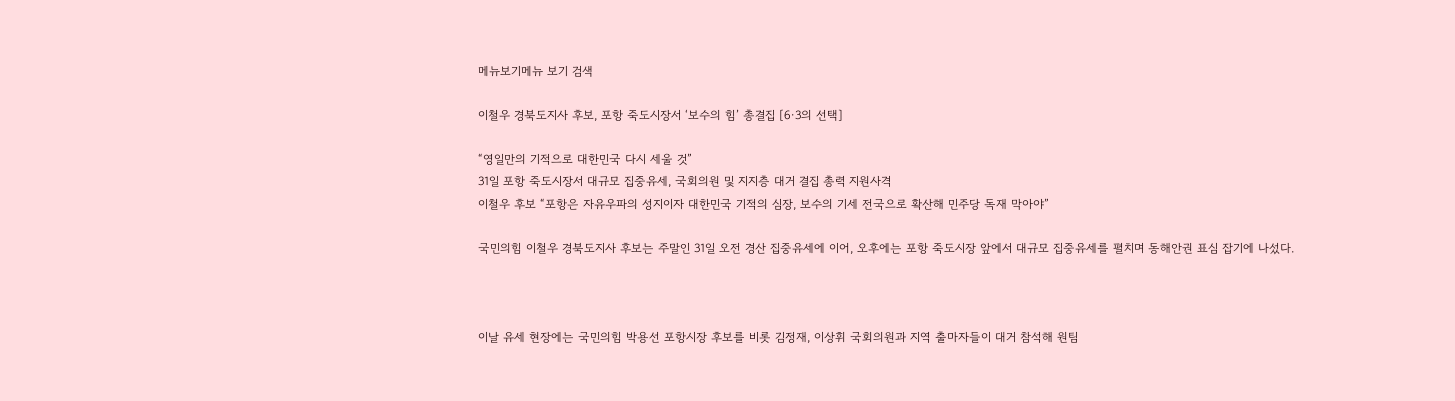메뉴보기메뉴 보기 검색

이철우 경북도지사 후보, 포항 죽도시장서 ‘보수의 힘’ 총결집 [6·3의 선택]

“영일만의 기적으로 대한민국 다시 세울 것”
31일 포항 죽도시장서 대규모 집중유세, 국회의원 및 지지층 대거 결집 총력 지원사격
이철우 후보 “포항은 자유우파의 성지이자 대한민국 기적의 심장, 보수의 기세 전국으로 확산해 민주당 독재 막아야”

국민의힘 이철우 경북도지사 후보는 주말인 31일 오전 경산 집중유세에 이어, 오후에는 포항 죽도시장 앞에서 대규모 집중유세를 펼치며 동해안권 표심 잡기에 나섰다.



이날 유세 현장에는 국민의힘 박용선 포항시장 후보를 비롯 김정재, 이상휘 국회의원과 지역 출마자들이 대거 참석해 원팀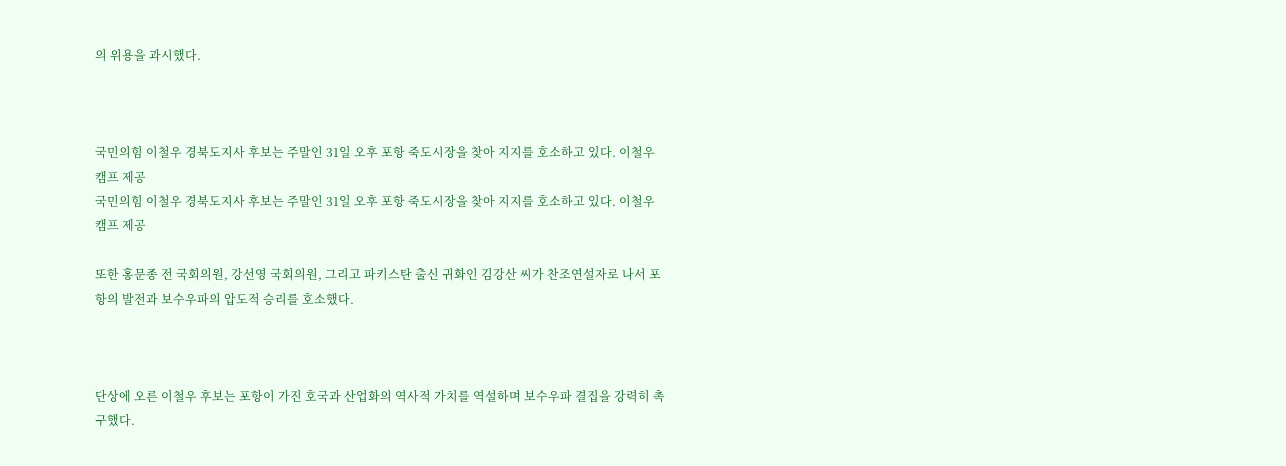의 위용을 과시했다.



국민의힘 이철우 경북도지사 후보는 주말인 31일 오후 포항 죽도시장을 찾아 지지를 호소하고 있다. 이철우 캠프 제공
국민의힘 이철우 경북도지사 후보는 주말인 31일 오후 포항 죽도시장을 찾아 지지를 호소하고 있다. 이철우 캠프 제공

또한 홍문종 전 국회의원, 강선영 국회의원, 그리고 파키스탄 출신 귀화인 김강산 씨가 찬조연설자로 나서 포항의 발전과 보수우파의 압도적 승리를 호소했다.



단상에 오른 이철우 후보는 포항이 가진 호국과 산업화의 역사적 가치를 역설하며 보수우파 결집을 강력히 촉구했다.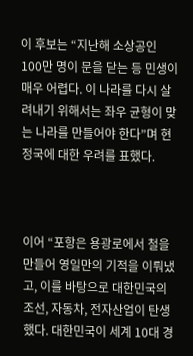이 후보는 “지난해 소상공인 100만 명이 문을 닫는 등 민생이 매우 어렵다. 이 나라를 다시 살려내기 위해서는 좌우 균형이 맞는 나라를 만들어야 한다”며 현 정국에 대한 우려를 표했다.



이어 “포항은 용광로에서 철을 만들어 영일만의 기적을 이뤄냈고, 이를 바탕으로 대한민국의 조선, 자동차, 전자산업이 탄생했다. 대한민국이 세계 10대 경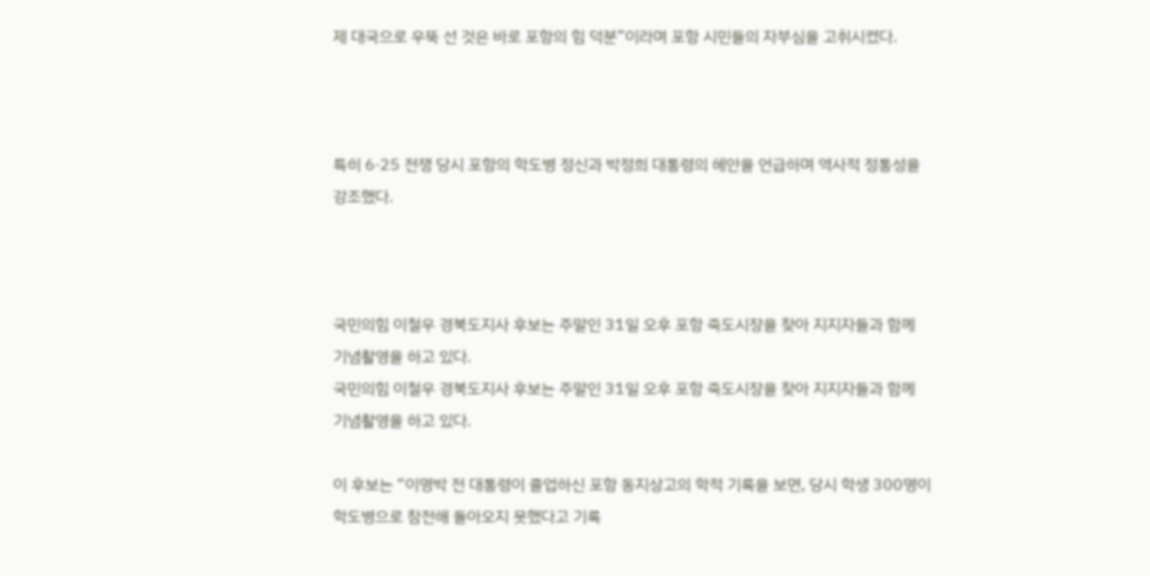제 대국으로 우뚝 선 것은 바로 포항의 힘 덕분”이라며 포항 시민들의 자부심을 고취시켰다.



특히 6·25 전쟁 당시 포항의 학도병 정신과 박정희 대통령의 혜안을 언급하며 역사적 정통성을 강조했다.



국민의힘 이철우 경북도지사 후보는 주말인 31일 오후 포항 죽도시장을 찾아 지지자들과 함께 기념촬영을 하고 있다.
국민의힘 이철우 경북도지사 후보는 주말인 31일 오후 포항 죽도시장을 찾아 지지자들과 함께 기념촬영을 하고 있다.

이 후보는 “이명박 전 대통령이 졸업하신 포항 동지상고의 학적 기록을 보면, 당시 학생 300명이 학도병으로 참전해 돌아오지 못했다고 기록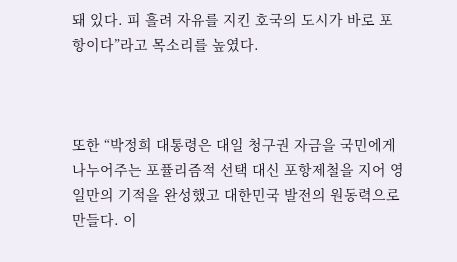돼 있다. 피 흘려 자유를 지킨 호국의 도시가 바로 포항이다”라고 목소리를 높였다.



또한 “박정희 대통령은 대일 청구권 자금을 국민에게 나누어주는 포퓰리즘적 선택 대신 포항제철을 지어 영일만의 기적을 완성했고 대한민국 발전의 원동력으로 만들다. 이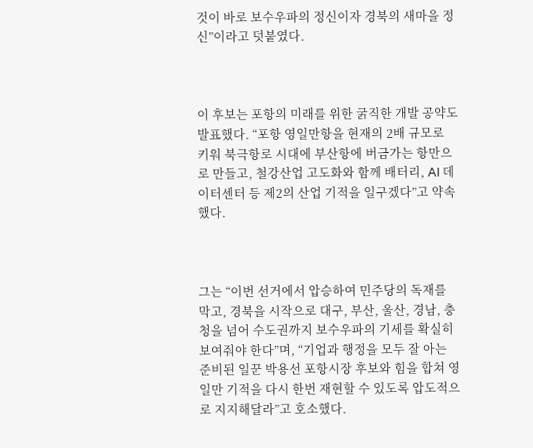것이 바로 보수우파의 정신이자 경북의 새마을 정신”이라고 덧붙였다.



이 후보는 포항의 미래를 위한 굵직한 개발 공약도 발표했다. “포항 영일만항을 현재의 2배 규모로 키워 북극항로 시대에 부산항에 버금가는 항만으로 만들고, 철강산업 고도화와 함께 배터리, AI 데이터센터 등 제2의 산업 기적을 일구겠다”고 약속했다.



그는 “이번 선거에서 압승하여 민주당의 독재를 막고, 경북을 시작으로 대구, 부산, 울산, 경남, 충청을 넘어 수도권까지 보수우파의 기세를 확실히 보여줘야 한다”며, “기업과 행정을 모두 잘 아는 준비된 일꾼 박용선 포항시장 후보와 힘을 합쳐 영일만 기적을 다시 한번 재현할 수 있도록 압도적으로 지지해달라”고 호소했다.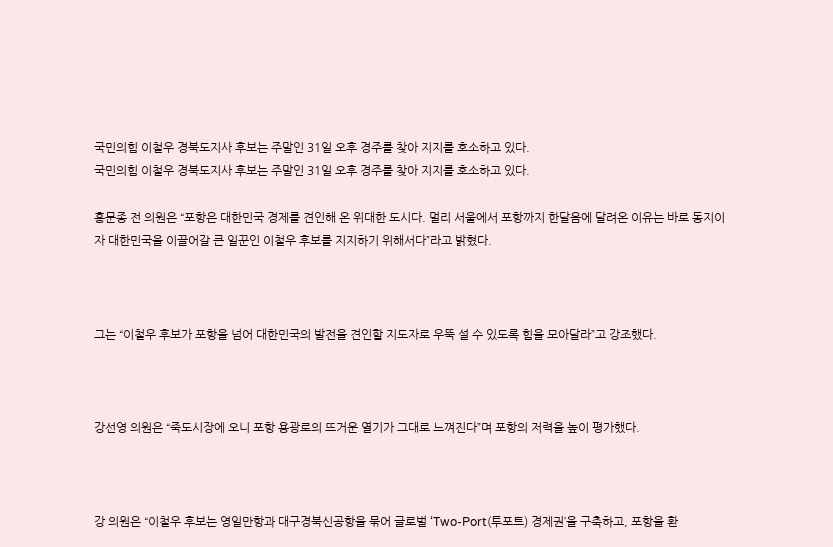국민의힘 이철우 경북도지사 후보는 주말인 31일 오후 경주를 찾아 지지를 호소하고 있다.
국민의힘 이철우 경북도지사 후보는 주말인 31일 오후 경주를 찾아 지지를 호소하고 있다.

홍문종 전 의원은 “포항은 대한민국 경제를 견인해 온 위대한 도시다. 멀리 서울에서 포항까지 한달음에 달려온 이유는 바로 동지이자 대한민국을 이끌어갈 큰 일꾼인 이철우 후보를 지지하기 위해서다”라고 밝혔다.



그는 “이철우 후보가 포항을 넘어 대한민국의 발전을 견인할 지도자로 우뚝 설 수 있도록 힘을 모아달라”고 강조했다.



강선영 의원은 “죽도시장에 오니 포항 용광로의 뜨거운 열기가 그대로 느껴진다”며 포항의 저력을 높이 평가했다.



강 의원은 “이철우 후보는 영일만항과 대구경북신공항을 묶어 글로벌 ‘Two-Port(투포트) 경제권’을 구축하고, 포항을 환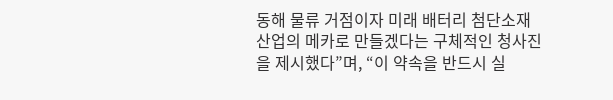동해 물류 거점이자 미래 배터리 첨단소재 산업의 메카로 만들겠다는 구체적인 청사진을 제시했다”며, “이 약속을 반드시 실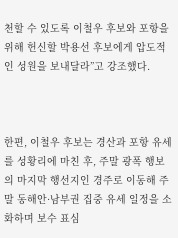천할 수 있도록 이철우 후보와 포항을 위해 헌신할 박용선 후보에게 압도적인 성원을 보내달라”고 강조했다.



한편, 이철우 후보는 경산과 포항 유세를 성황리에 마친 후, 주말 광폭 행보의 마지막 행선지인 경주로 이동해 주말 동해안·남부권 집중 유세 일정을 소화하며 보수 표심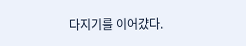다지기를 이어걌다.